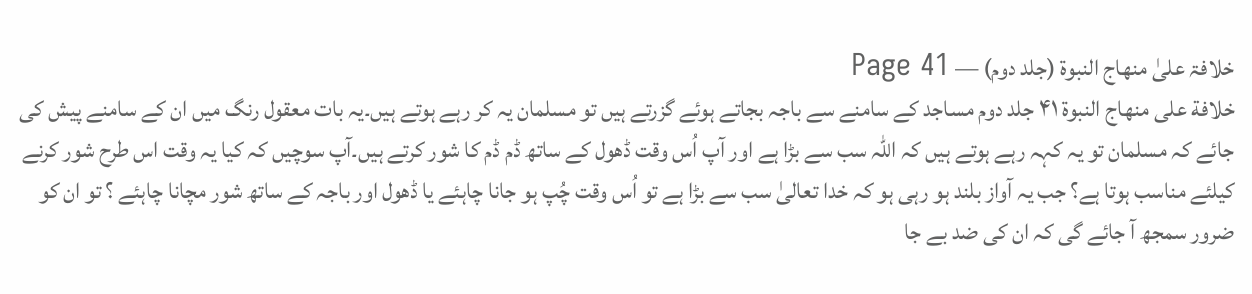خلافۃ علیٰ منھاج النبوۃ (جلد دوم) — Page 41
خلافة على منهاج النبوة ۴۱ جلد دوم مساجد کے سامنے سے باجہ بجاتے ہوئے گزرتے ہیں تو مسلمان یہ کر رہے ہوتے ہیں۔یہ بات معقول رنگ میں ان کے سامنے پیش کی جائے کہ مسلمان تو یہ کہہ رہے ہوتے ہیں کہ اللہ سب سے بڑا ہے اور آپ اُس وقت ڈھول کے ساتھ ڈم ڈم کا شور کرتے ہیں۔آپ سوچیں کہ کیا یہ وقت اس طرح شور کرنے کیلئے مناسب ہوتا ہے؟ جب یہ آواز بلند ہو رہی ہو کہ خدا تعالیٰ سب سے بڑا ہے تو اُس وقت چُپ ہو جانا چاہئے یا ڈھول اور باجہ کے ساتھ شور مچانا چاہئے ؟ تو ان کو ضرور سمجھ آ جائے گی کہ ان کی ضد بے جا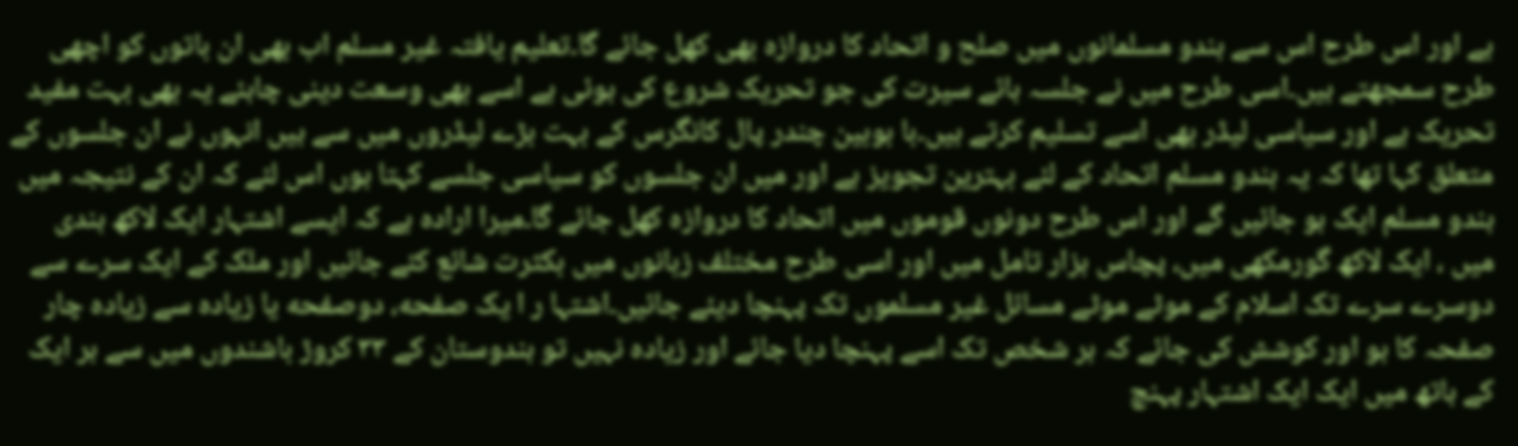ہے اور اس طرح اس سے ہندو مسلمانوں میں صلح و اتحاد کا دروازہ بھی کھل جائے گا۔تعلیم یافتہ غیر مسلم اب بھی ان باتوں کو اچھی طرح سمجھتے ہیں۔اسی طرح میں نے جلسہ ہائے سیرت کی جو تحریک شروع کی ہوئی ہے اسے بھی وسعت دینی چاہئے یہ بھی بہت مفید تحریک ہے اور سیاسی لیڈر بھی اسے تسلیم کرتے ہیں۔با بوبین چندر پال کانگرس کے بہت بڑے لیڈروں میں سے ہیں انہوں نے ان جلسوں کے متعلق کہا تھا کہ یہ ہندو مسلم اتحاد کے لئے بہترین تجویز ہے اور میں ان جلسوں کو سیاسی جلسے کہتا ہوں اس لئے کہ ان کے نتیجہ میں ہندو مسلم ایک ہو جائیں گے اور اس طرح دونوں قوموں میں اتحاد کا دروازہ کھل جائے گا۔میرا ارادہ ہے کہ ایسے اشتہار ایک لاکھ ہندی میں ، ایک لاکھ گورمکھی میں، پچاس ہزار تامل میں اور اسی طرح مختلف زبانوں میں بکثرت شائع کئے جائیں اور ملک کے ایک سرے سے دوسرے سرے تک اسلام کے موٹے موٹے مسائل غیر مسلموں تک پہنچا دیئے جائیں۔اشتہا ر ا یک صفحه، دوصفحه یا زیادہ سے زیادہ چار صفحہ کا ہو اور کوشش کی جائے کہ ہر شخص تک اسے پہنچا دیا جائے اور زیادہ نہیں تو ہندوستان کے ۳۳ کروڑ باشندوں میں سے ہر ایک کے ہاتھ میں ایک ایک اشتہار پہنچ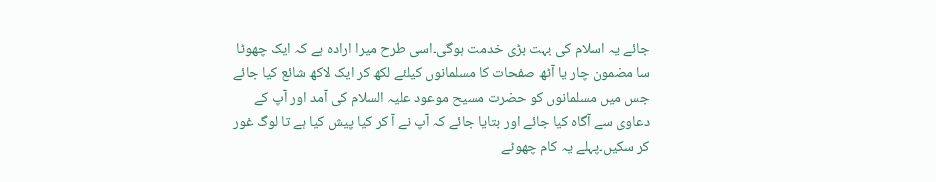جائے یہ اسلام کی بہت بڑی خدمت ہوگی۔اسی طرح میرا ارادہ ہے کہ ایک چھوٹا سا مضمون چار یا آٹھ صفحات کا مسلمانوں کیلئے لکھ کر ایک لاکھ شائع کیا جائے جس میں مسلمانوں کو حضرت مسیح موعود علیہ السلام کی آمد اور آپ کے دعاوی سے آگاہ کیا جائے اور بتایا جائے کہ آپ نے آ کر کیا پیش کیا ہے تا لوگ غور کر سکیں۔پہلے یہ کام چھوٹے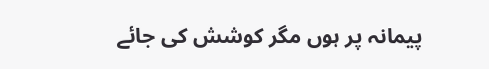پیمانہ پر ہوں مگر کوشش کی جائے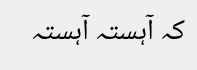کہ آہستہ آہستہ